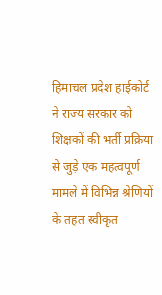हिमाचल प्रदेश हाईकोर्ट ने राज्य सरकार को शिक्षकों की भर्ती प्रक्रिया से जुड़े एक महत्वपूर्ण मामले में विभिन्न श्रेणियों के तहत स्वीकृत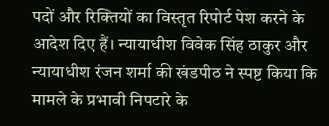पदों और रिक्तियों का विस्तृत रिपोर्ट पेश करने के आदेश दिए हैं। न्यायाधीश विवेक सिंह ठाकुर और न्यायाधीश रंजन शर्मा की खंडपीठ ने स्पष्ट किया कि मामले के प्रभावी निपटारे के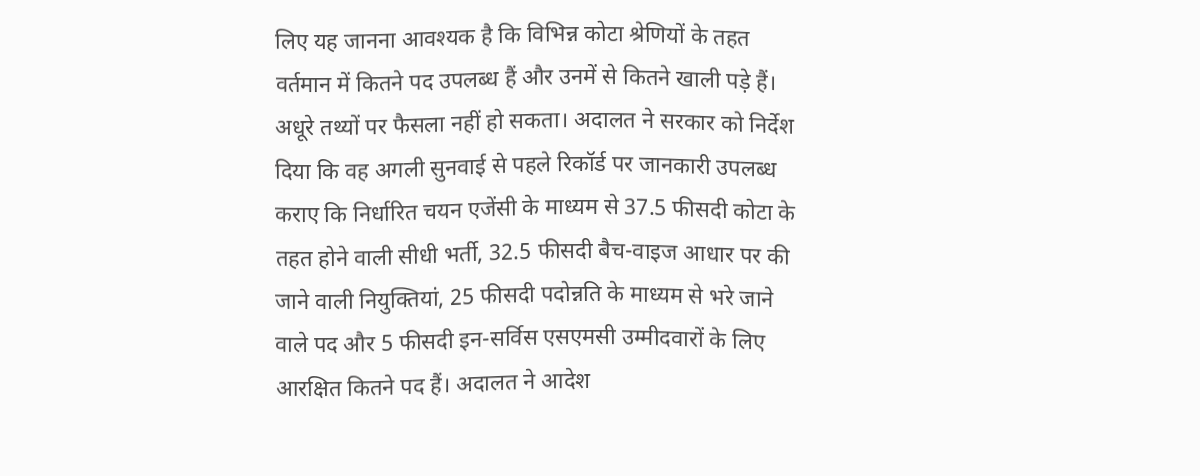लिए यह जानना आवश्यक है कि विभिन्न कोटा श्रेणियों के तहत वर्तमान में कितने पद उपलब्ध हैं और उनमें से कितने खाली पड़े हैं। अधूरे तथ्यों पर फैसला नहीं हो सकता। अदालत ने सरकार को निर्देश दिया कि वह अगली सुनवाई से पहले रिकॉर्ड पर जानकारी उपलब्ध कराए कि निर्धारित चयन एजेंसी के माध्यम से 37.5 फीसदी कोटा के तहत होने वाली सीधी भर्ती, 32.5 फीसदी बैच-वाइज आधार पर की जाने वाली नियुक्तियां, 25 फीसदी पदोन्नति के माध्यम से भरे जाने वाले पद और 5 फीसदी इन-सर्विस एसएमसी उम्मीदवारों के लिए आरक्षित कितने पद हैं। अदालत ने आदेश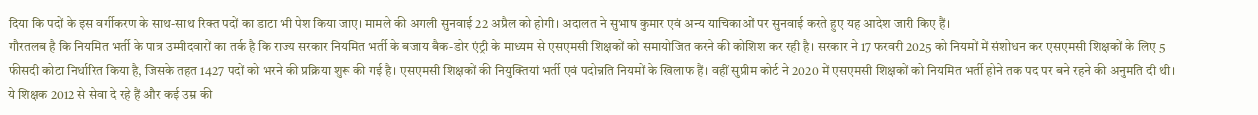दिया कि पदों के इस वर्गीकरण के साथ-साथ रिक्त पदों का डाटा भी पेश किया जाए। मामले की अगली सुनवाई 22 अप्रैल को होगी। अदालत ने सुभाष कुमार एवं अन्य याचिकाओं पर सुनवाई करते हुए यह आदेश जारी किए हैं।
गौरतलब है कि नियमित भर्ती के पात्र उम्मीदवारों का तर्क है कि राज्य सरकार नियमित भर्ती के बजाय बैक-डोर एंट्री के माध्यम से एसएमसी शिक्षकों को समायोजित करने की कोशिश कर रही है। सरकार ने 17 फरवरी 2025 को नियमों में संशोधन कर एसएमसी शिक्षकों के लिए 5 फीसदी कोटा निर्धारित किया है, जिसके तहत 1427 पदों को भरने की प्रक्रिया शुरू की गई है। एसएमसी शिक्षकों की नियुक्तियां भर्ती एवं पदोन्नति नियमों के खिलाफ हैं। वहीं सुप्रीम कोर्ट ने 2020 में एसएमसी शिक्षकों को नियमित भर्ती होने तक पद पर बने रहने की अनुमति दी थी। ये शिक्षक 2012 से सेवा दे रहे हैं और कई उम्र की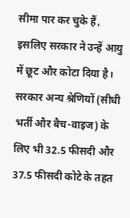सीमा पार कर चुके हैं, इसलिए सरकार ने उन्हें आयु में छूट और कोटा दिया है। सरकार अन्य श्रेणियों (सीधी भर्ती और बैच-वाइज) के लिए भी 32.5 फीसदी और 37.5 फीसदी कोटे के तहत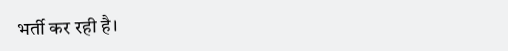भर्ती कर रही है।